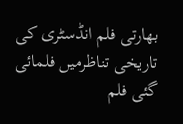بھارتی فلم انڈسٹری کی تاریخی تناظرمیں فلمائی گئی فلم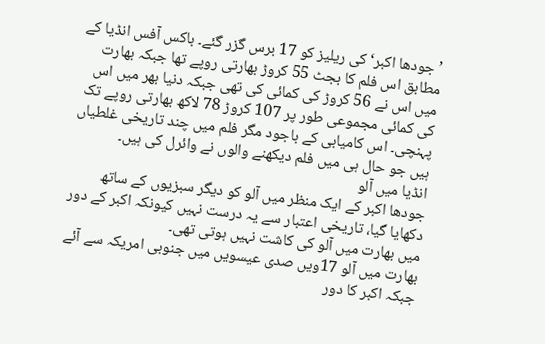’جودھا اکبر‘ کی ریلیز کو 17 برس گزر گئے۔ باکس آفس انڈیا کے مطابق اس فلم کا بجٹ 55 کروڑ بھارتی روپے تھا جبکہ بھارت میں اس نے 56 کروڑ کی کمائی کی تھی جبکہ دنیا بھر میں اس کی کمائی مجموعی طور پر 107 کروڑ 78 لاکھ بھارتی روپے تک پہنچی۔ اس کامیابی کے باجود مگر فلم میں چند تاریخی غلطیاں ہیں جو حال ہی میں فلم دیکھنے والوں نے وائرل کی ہیں۔
انڈیا میں آلو
جودھا اکبر کے ایک منظر میں آلو کو دیگر سبزیوں کے ساتھ دکھایا گیا، تاریخی اعتبار سے یہ درست نہیں کیونکہ اکبر کے دور میں بھارت میں آلو کی کاشت نہیں ہوتی تھی۔
بھارت میں آلو 17ویں صدی عیسویں میں جنوبی امریکہ سے آئے جبکہ اکبر کا دور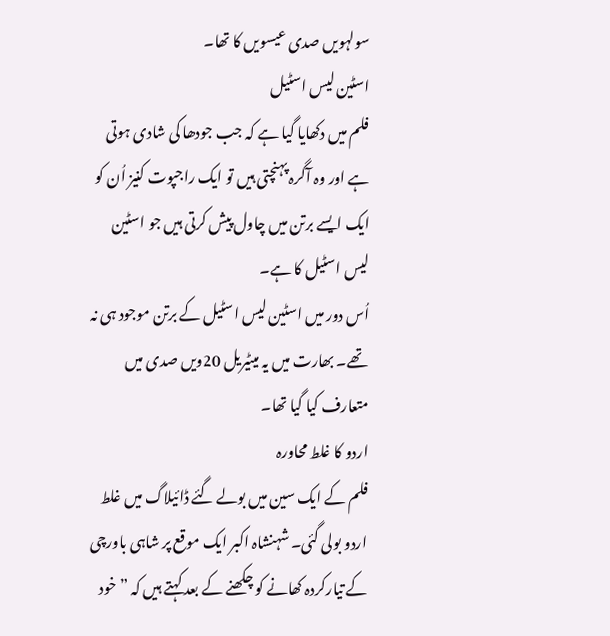سولہویں صدی عیسویں کا تھا۔
اسٹین لیس اسٹیل
فلم میں دکھایا گیا ہے کہ جب جودھا کی شادی ہوتی ہے اور وہ آگرہ پہنچتی ہیں تو ایک راجپوت کنیز اُن کو ایک ایسے برتن میں چاول پیش کرتی ہیں جو اسٹین لیس اسٹیل کا ہے۔
اُس دور میں اسٹین لیس اسٹیل کے برتن موجود ہی نہ تھے۔ بھارت میں یہ میٹیریل 20ویں صدی میں متعارف کیا گیا تھا۔
اردو کا غلط محاورہ
فلم کے ایک سین میں بولے گئے ڈائیلاگ میں غلط اردو بولی گئی۔ شہنشاہ اکبر ایک موقع پر شاہی باورچی کے تیارکردہ کھانے کو چکھنے کے بعد کہتے ہیں کہ ”خود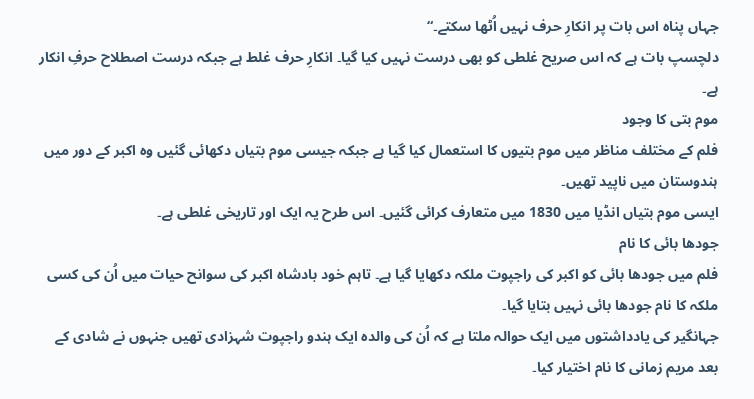جہاں پناہ اس بات پر انکارِ حرف نہیں اُٹھا سکتے۔“
دلچسپ بات ہے کہ اس صریح غلطی کو بھی درست نہیں کیا گیا۔ انکارِ حرف غلط ہے جبکہ درست اصطلاح حرفِ انکار ہے۔
موم بتی کا وجود
فلم کے مختلف مناظر میں موم بتیوں کا استعمال کیا گیا ہے جبکہ جیسی موم بتیاں دکھائی گئیں وہ اکبر کے دور میں ہندوستان میں ناپید تھیں۔
ایسی موم بتیاں انڈیا میں 1830 میں متعارف کرائی گئیں۔ اس طرح یہ ایک اور تاریخی غلطی ہے۔
جودھا بائی کا نام
فلم میں جودھا بائی کو اکبر کی راجپوت ملکہ دکھایا گیا ہے۔ تاہم خود بادشاہ اکبر کی سوانح حیات میں اُن کی کسی ملکہ کا نام جودھا بائی نہیں بتایا گیا۔
جہانگیر کی یادداشتوں میں ایک حوالہ ملتا ہے کہ اُن کی والدہ ایک ہندو راجپوت شہزادی تھیں جنہوں نے شادی کے بعد مریم زمانی کا نام اختیار کیا۔